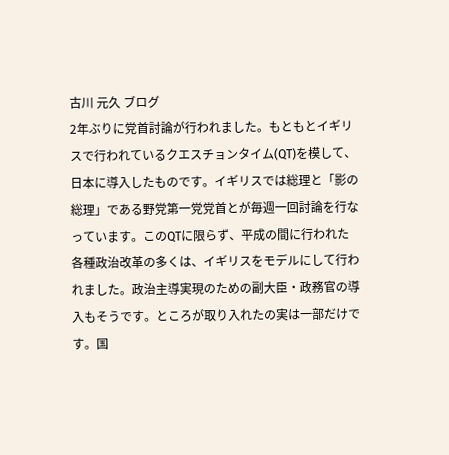古川 元久 ブログ
2年ぶりに党首討論が行われました。もともとイギリスで行われているクエスチョンタイム(QT)を模して、日本に導入したものです。イギリスでは総理と「影の総理」である野党第一党党首とが毎週一回討論を行なっています。このQTに限らず、平成の間に行われた各種政治改革の多くは、イギリスをモデルにして行われました。政治主導実現のための副大臣・政務官の導入もそうです。ところが取り入れたの実は一部だけです。国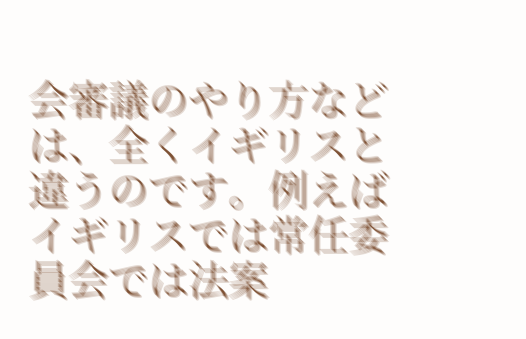会審議のやり方などは、全くイギリスと違うのです。例えばイギリスでは常任委員会では法案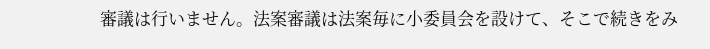審議は行いません。法案審議は法案毎に小委員会を設けて、そこで続きをみ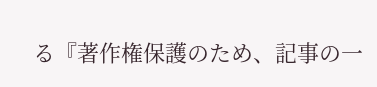る『著作権保護のため、記事の一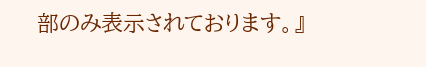部のみ表示されております。』